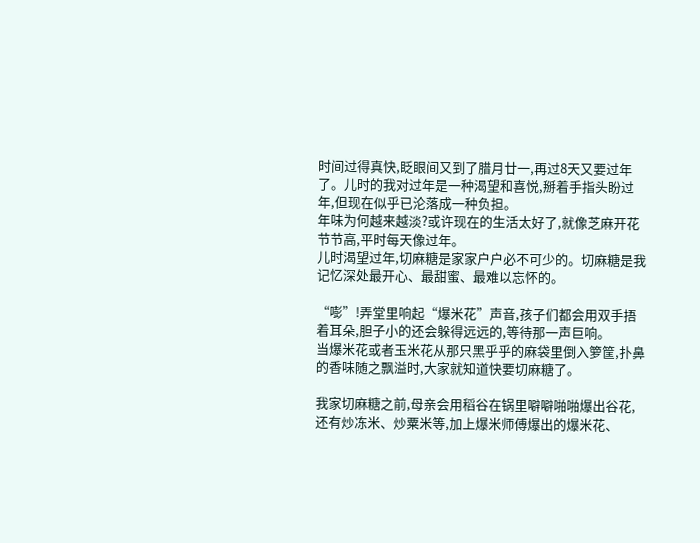时间过得真快,眨眼间又到了腊月廿一,再过8天又要过年了。儿时的我对过年是一种渴望和喜悦,掰着手指头盼过年,但现在似乎已沦落成一种负担。
年味为何越来越淡?或许现在的生活太好了,就像芝麻开花节节高,平时每天像过年。
儿时渴望过年,切麻糖是家家户户必不可少的。切麻糖是我记忆深处最开心、最甜蜜、最难以忘怀的。

“嘭”!弄堂里响起“爆米花”声音,孩子们都会用双手捂着耳朵,胆子小的还会躲得远远的,等待那一声巨响。
当爆米花或者玉米花从那只黑乎乎的麻袋里倒入箩筐,扑鼻的香味随之飘溢时,大家就知道快要切麻糖了。

我家切麻糖之前,母亲会用稻谷在锅里噼噼啪啪爆出谷花,还有炒冻米、炒粟米等,加上爆米师傅爆出的爆米花、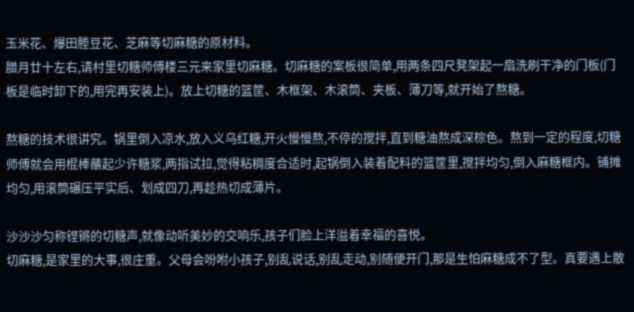玉米花、爆田塍豆花、芝麻等切麻糖的原材料。
腊月廿十左右,请村里切糖师傅楼三元来家里切麻糖。切麻糖的案板很简单,用两条四尺凳架起一扇洗刷干净的门板(门板是临时卸下的,用完再安装上)。放上切糖的篮筐、木框架、木滚筒、夹板、薄刀等,就开始了熬糖。

熬糖的技术很讲究。锅里倒入凉水,放入义乌红糖,开火慢慢熬,不停的搅拌,直到糖油熬成深棕色。熬到一定的程度,切糖师傅就会用棍棒蘸起少许糖浆,两指试拉,觉得粘稠度合适时,起锅倒入装着配料的篮筐里,搅拌均匀,倒入麻糖框内。铺摊均匀,用滚筒碾压平实后、划成四刀,再趁热切成薄片。

沙沙沙匀称铿锵的切糖声,就像动听美妙的交响乐,孩子们脸上洋溢着幸福的喜悦。
切麻糖,是家里的大事,很庄重。父母会吩咐小孩子,别乱说话,别乱走动,别随便开门,那是生怕麻糖成不了型。真要遇上散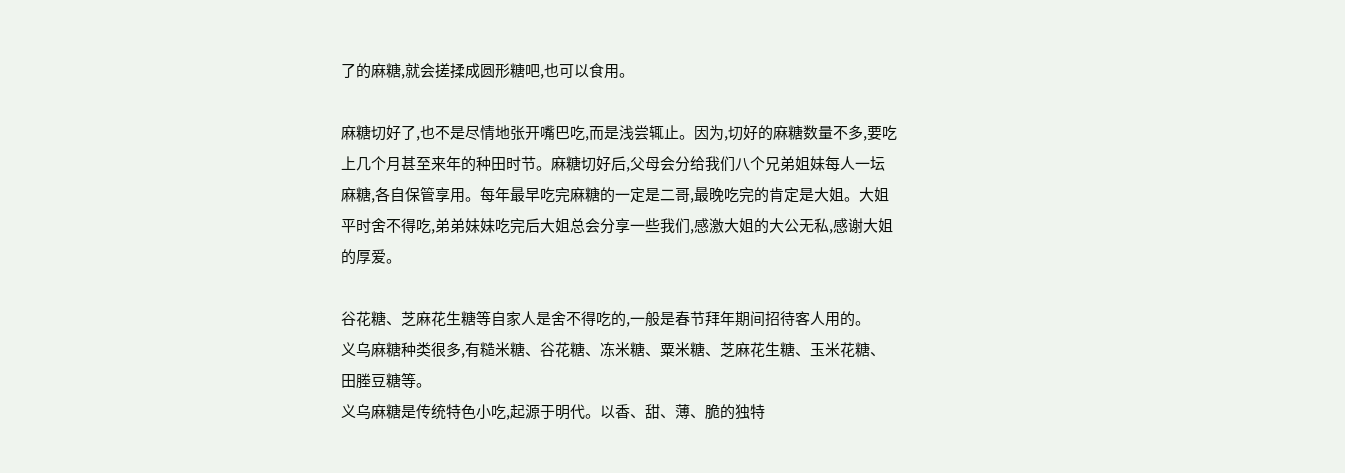了的麻糖,就会搓揉成圆形糖吧,也可以食用。

麻糖切好了,也不是尽情地张开嘴巴吃,而是浅尝辄止。因为,切好的麻糖数量不多,要吃上几个月甚至来年的种田时节。麻糖切好后,父母会分给我们八个兄弟姐妹每人一坛麻糖,各自保管享用。每年最早吃完麻糖的一定是二哥,最晚吃完的肯定是大姐。大姐平时舍不得吃,弟弟妹妹吃完后大姐总会分享一些我们,感激大姐的大公无私,感谢大姐的厚爱。

谷花糖、芝麻花生糖等自家人是舍不得吃的,一般是春节拜年期间招待客人用的。
义乌麻糖种类很多,有糙米糖、谷花糖、冻米糖、粟米糖、芝麻花生糖、玉米花糖、田塍豆糖等。
义乌麻糖是传统特色小吃,起源于明代。以香、甜、薄、脆的独特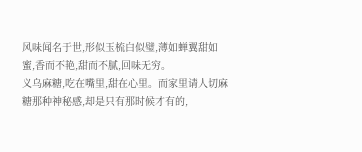风味闻名于世,形似玉梳白似璧,薄如蝉翼甜如蜜,香而不艳,甜而不腻,回味无穷。
义乌麻糖,吃在嘴里,甜在心里。而家里请人切麻糖那种神秘感,却是只有那时候才有的,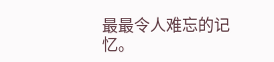最最令人难忘的记忆。